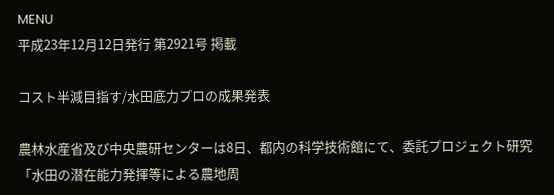MENU
平成23年12月12日発行 第2921号 掲載

コスト半減目指す/水田底力プロの成果発表

農林水産省及び中央農研センターは8日、都内の科学技術館にて、委託プロジェクト研究「水田の潜在能力発揮等による農地周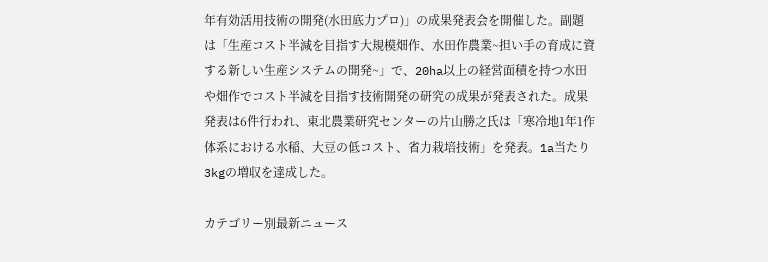年有効活用技術の開発(水田底力プロ)」の成果発表会を開催した。副題は「生産コスト半減を目指す大規模畑作、水田作農業~担い手の育成に資する新しい生産システムの開発~」で、20ha以上の経営面積を持つ水田や畑作でコスト半減を目指す技術開発の研究の成果が発表された。成果発表は6件行われ、東北農業研究センターの片山勝之氏は「寒冷地1年1作体系における水稲、大豆の低コスト、省力栽培技術」を発表。1a当たり3kgの増収を達成した。

カテゴリー別最新ニュース